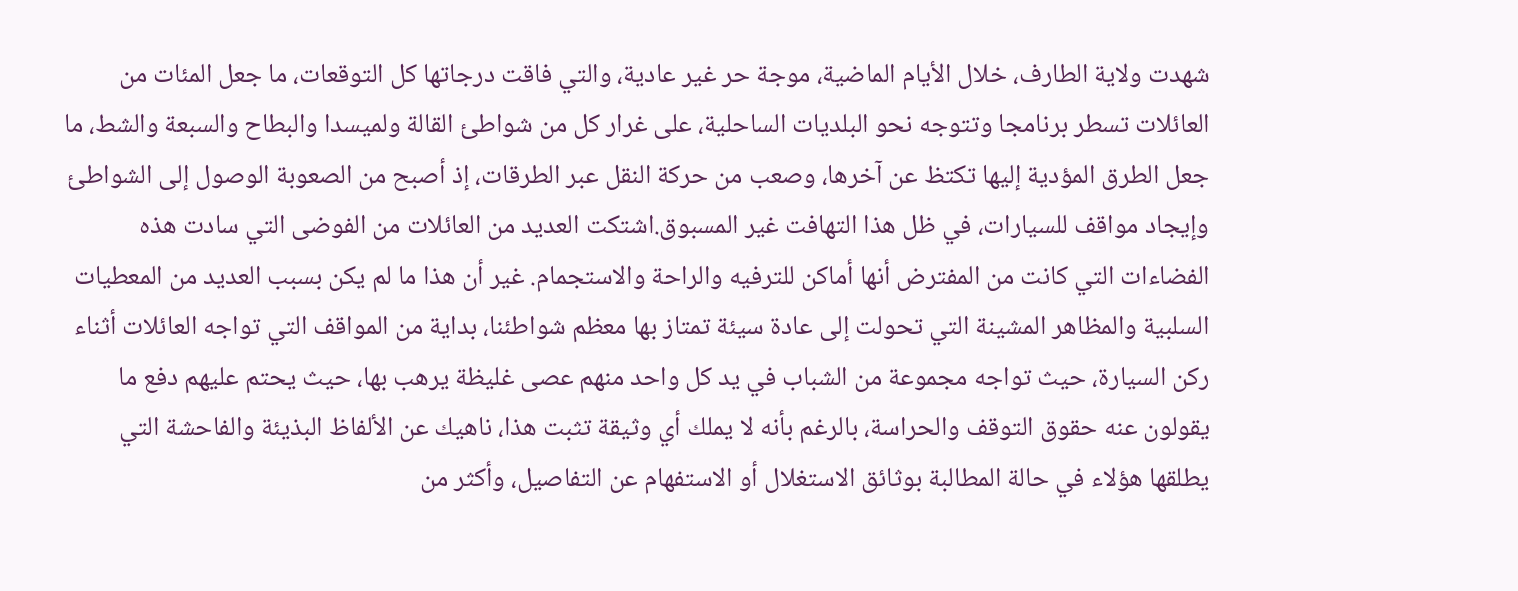شهدت ولاية الطارف، خلال الأيام الماضية، موجة حر غير عادية، والتي فاقت درجاتها كل التوقعات، ما جعل المئات من العائلات تسطر برنامجا وتتوجه نحو البلديات الساحلية، على غرار كل من شواطئ القالة ولميسدا والبطاح والسبعة والشط، ما جعل الطرق المؤدية إليها تكتظ عن آخرها، وصعب من حركة النقل عبر الطرقات، إذ أصبح من الصعوبة الوصول إلى الشواطئ وإيجاد مواقف للسيارات، في ظل هذا التهافت غير المسبوق.اشتكت العديد من العائلات من الفوضى التي سادت هذه الفضاءات التي كانت من المفترض أنها أماكن للترفيه والراحة والاستجمام. غير أن هذا ما لم يكن بسبب العديد من المعطيات السلبية والمظاهر المشينة التي تحولت إلى عادة سيئة تمتاز بها معظم شواطئنا، بداية من المواقف التي تواجه العائلات أثناء ركن السيارة، حيث تواجه مجموعة من الشباب في يد كل واحد منهم عصى غليظة يرهب بها، حيث يحتم عليهم دفع ما يقولون عنه حقوق التوقف والحراسة، بالرغم بأنه لا يملك أي وثيقة تثبت هذا، ناهيك عن الألفاظ البذيئة والفاحشة التي يطلقها هؤلاء في حالة المطالبة بوثائق الاستغلال أو الاستفهام عن التفاصيل، وأكثر من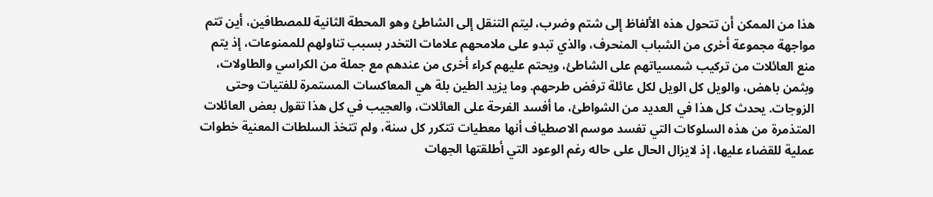هذا من الممكن أن تتحول هذه الألفاظ إلى شتم وضرب، ليتم التنقل إلى الشاطئ وهو المحطة الثانية للمصطافين، أين تتم مواجهة مجموعة أخرى من الشباب المنحرف، والذي تبدو على ملامحهم علامات التخدر بسبب تناولهم للممنوعات، إذ يتم منع العائلات من تركيب شمسياتهم على الشاطئ، ويحتم عليهم كراء أخرى من عندهم مع جملة من الكراسي والطاولات، وبثمن باهض، والويل كل الويل لكل عائلة ترفض طرحهم. وما يزيد الطين بلة هي المعاكسات المستمرة للفتيات وحتى الزوجات. يحدث كل هذا في العديد من الشواطئ، ما أفسد الفرحة على العائلات، والعجيب في كل هذا تقول بعض العائلات المتذمرة من هذه السلوكات التي تفسد موسم الاصطياف أنها معطيات تتكرر كل سنة، ولم تتخذ السلطات المعنية خطوات عملية للقضاء عليها، إذ لايزال الحال على حاله رغم الوعود التي أطلقتها الجهات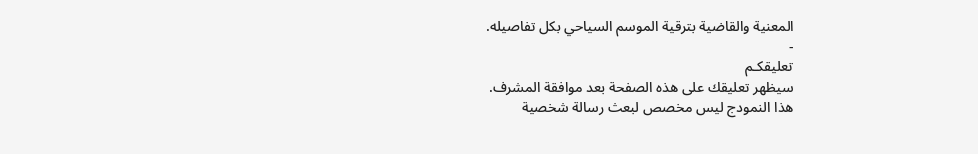المعنية والقاضية بترقية الموسم السياحي بكل تفاصيله.
-
تعليقكـم
سيظهر تعليقك على هذه الصفحة بعد موافقة المشرف.
هذا النمودج ليس مخصص لبعث رسالة شخصية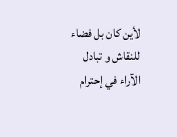لأين كان بل فضاء للنقاش و تبادل الآراء في إحترام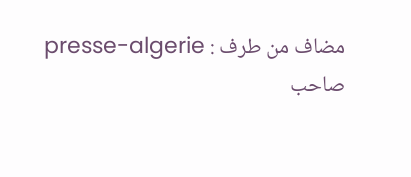مضاف من طرف : presse-algerie
صاحب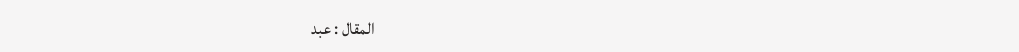المقال : عبد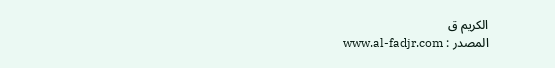الكريم ق
المصدر : www.al-fadjr.com